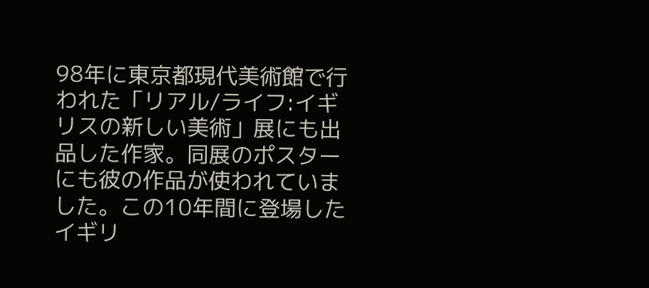98年に東京都現代美術館で行われた「リアル/ライフ:イギリスの新しい美術」展にも出品した作家。同展のポスターにも彼の作品が使われていました。この10年間に登場したイギリ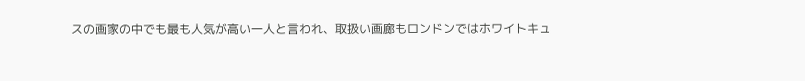スの画家の中でも最も人気が高い一人と言われ、取扱い画廊もロンドンではホワイトキュ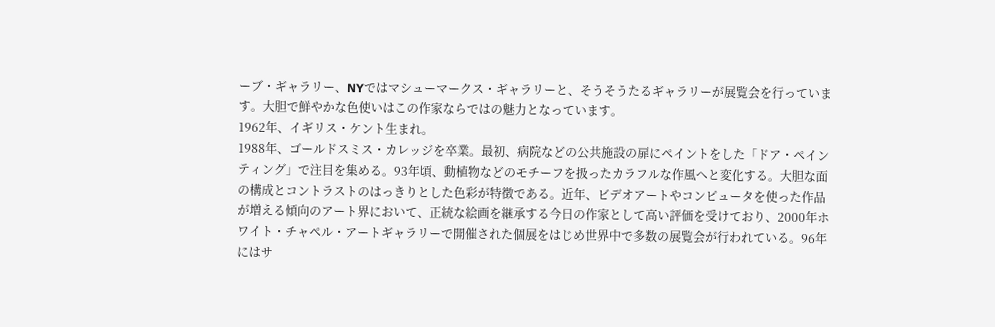ーブ・ギャラリー、NYではマシューマークス・ギャラリーと、そうそうたるギャラリーが展覧会を行っています。大胆で鮮やかな色使いはこの作家ならではの魅力となっています。
1962年、イギリス・ケント生まれ。
1988年、ゴールドスミス・カレッジを卒業。最初、病院などの公共施設の扉にペイントをした「ドア・ペインティング」で注目を集める。93年頃、動植物などのモチーフを扱ったカラフルな作風へと変化する。大胆な面の構成とコントラストのはっきりとした色彩が特徴である。近年、ビデオアートやコンピュータを使った作品が増える傾向のアート界において、正統な絵画を継承する今日の作家として高い評価を受けており、2000年ホワイト・チャペル・アートギャラリーで開催された個展をはじめ世界中で多数の展覧会が行われている。96年にはサ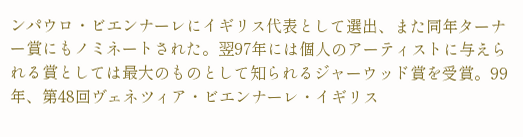ンパウロ・ビエンナーレにイギリス代表として選出、また同年ターナー賞にもノミネートされた。翌97年には個人のアーティストに与えられる賞としては最大のものとして知られるジャーウッド賞を受賞。99年、第48回ヴェネツィア・ビエンナーレ・イギリス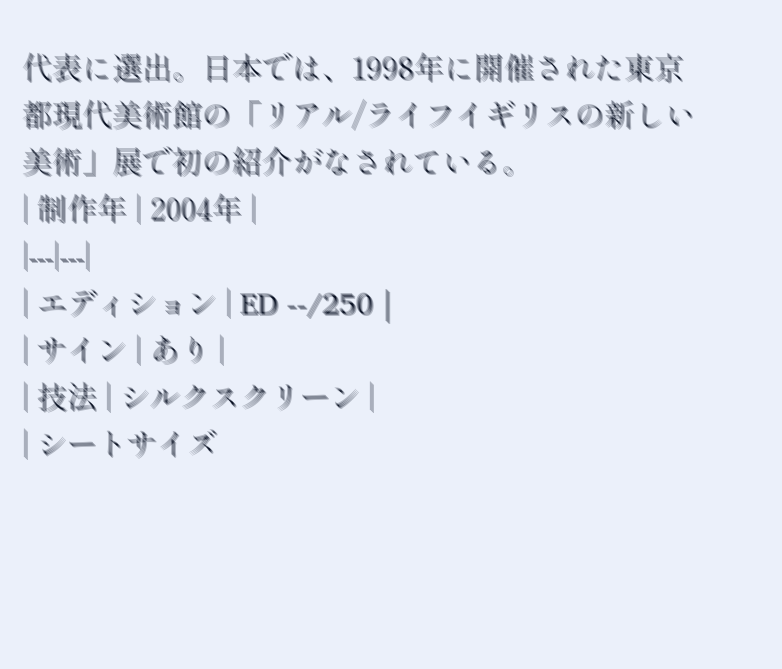代表に選出。日本では、1998年に開催された東京都現代美術館の「リアル/ライフイギリスの新しい美術」展で初の紹介がなされている。
| 制作年 | 2004年 |
|---|---|
| エディション | ED --/250 |
| サイン | あり |
| 技法 | シルクスクリーン |
| シートサイズ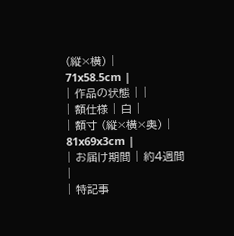(縦×横) |
71x58.5cm |
| 作品の状態 | |
| 額仕様 | 白 |
| 額寸 (縦×横×奥) |
81x69x3cm |
| お届け期間 | 約4週間 |
| 特記事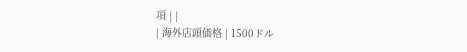項 | |
| 海外店頭価格 | 1500ドル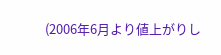(2006年6月より値上がりし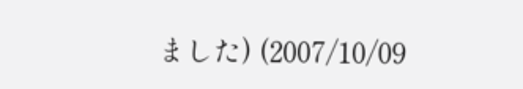ました) (2007/10/09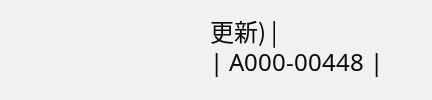更新) |
| A000-00448 |